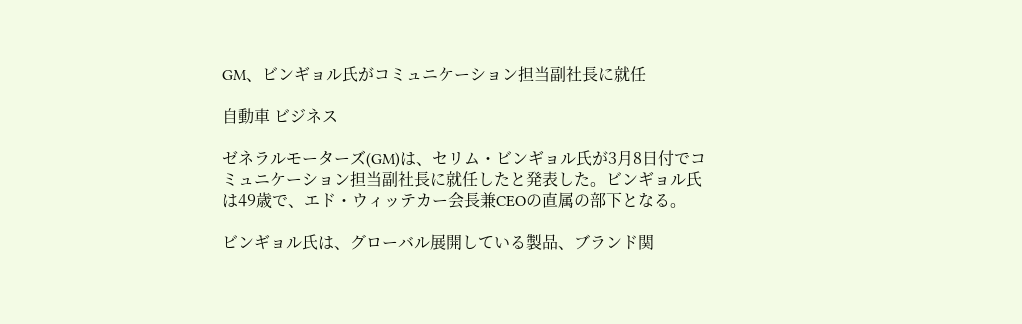GM、ビンギョル氏がコミュニケーション担当副社長に就任

自動車 ビジネス

ゼネラルモーターズ(GM)は、セリム・ビンギョル氏が3月8日付でコミュニケーション担当副社長に就任したと発表した。ビンギョル氏は49歳で、エド・ウィッテカー会長兼CEOの直属の部下となる。

ビンギョル氏は、グローバル展開している製品、ブランド関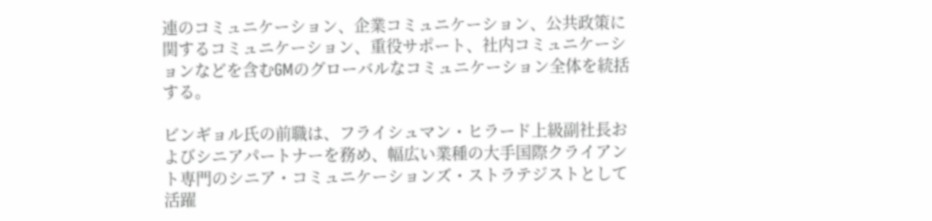連のコミュニケーション、企業コミュニケーション、公共政策に関するコミュニケーション、重役サポート、社内コミュニケーションなどを含むGMのグローバルなコミュニケーション全体を統括する。

ビンギョル氏の前職は、フライシュマン・ヒラード上級副社長およびシニアパートナーを務め、幅広い業種の大手国際クライアント専門のシニア・コミュニケーションズ・ストラテジストとして活躍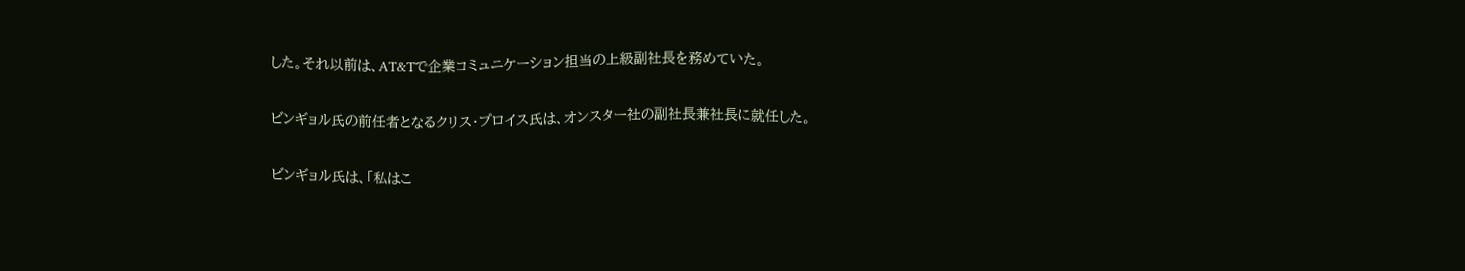した。それ以前は、AT&Tで企業コミュニケーション担当の上級副社長を務めていた。

ビンギョル氏の前任者となるクリス・プロイス氏は、オンスター社の副社長兼社長に就任した。

ビンギョル氏は、「私はこ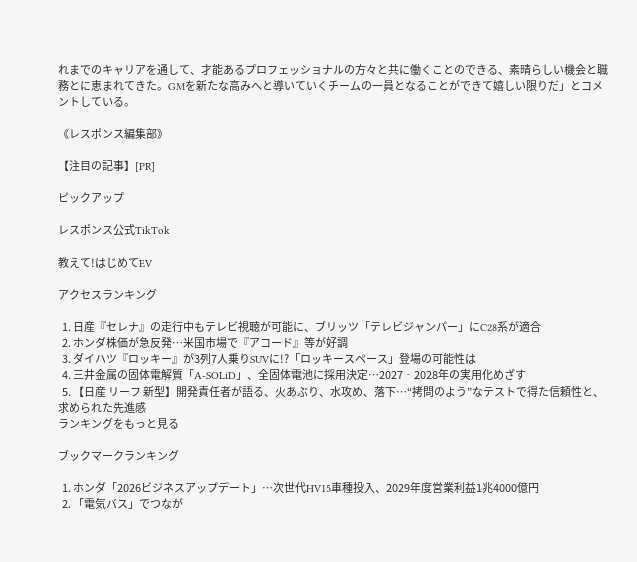れまでのキャリアを通して、才能あるプロフェッショナルの方々と共に働くことのできる、素晴らしい機会と職務とに恵まれてきた。GMを新たな高みへと導いていくチームの一員となることができて嬉しい限りだ」とコメントしている。

《レスポンス編集部》

【注目の記事】[PR]

ピックアップ

レスポンス公式TikTok

教えて!はじめてEV

アクセスランキング

  1. 日産『セレナ』の走行中もテレビ視聴が可能に、ブリッツ「テレビジャンパー」にC28系が適合
  2. ホンダ株価が急反発…米国市場で『アコード』等が好調
  3. ダイハツ『ロッキー』が3列7人乗りSUVに!?「ロッキースペース」登場の可能性は
  4. 三井金属の固体電解質「A-SOLiD」、全固体電池に採用決定…2027‐2028年の実用化めざす
  5. 【日産 リーフ 新型】開発責任者が語る、火あぶり、水攻め、落下…“拷問のよう”なテストで得た信頼性と、求められた先進感
ランキングをもっと見る

ブックマークランキング

  1. ホンダ「2026ビジネスアップデート」…次世代HV15車種投入、2029年度営業利益1兆4000億円
  2. 「電気バス」でつなが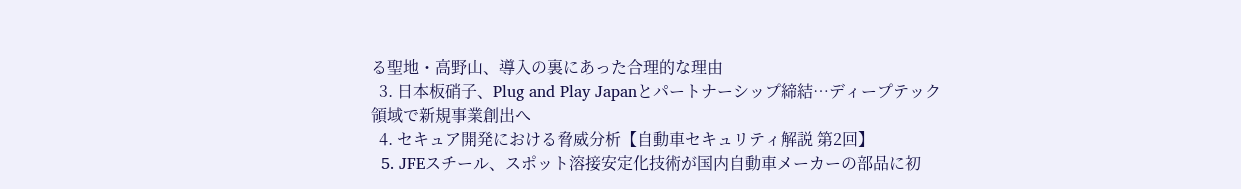る聖地・高野山、導入の裏にあった合理的な理由
  3. 日本板硝子、Plug and Play Japanとパートナーシップ締結…ディープテック領域で新規事業創出へ
  4. セキュア開発における脅威分析【自動車セキュリティ解説 第2回】
  5. JFEスチール、スポット溶接安定化技術が国内自動車メーカーの部品に初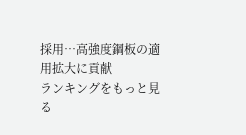採用…高強度鋼板の適用拡大に貢献
ランキングをもっと見る